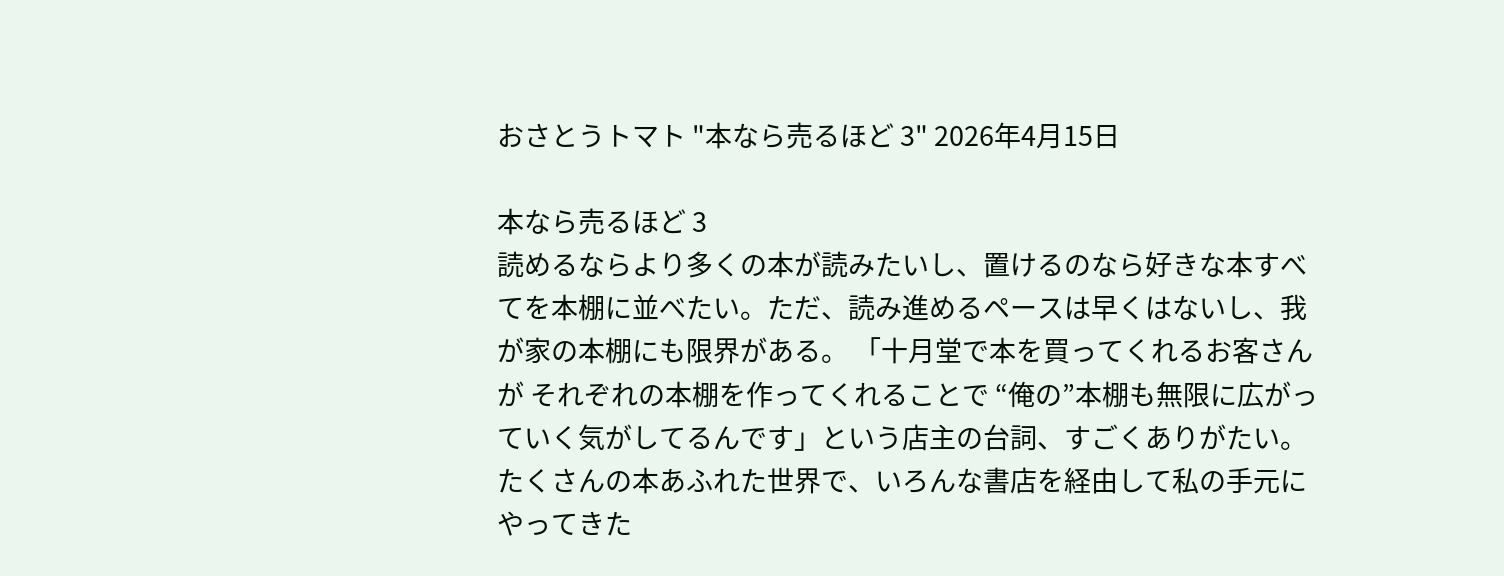おさとうトマト "本なら売るほど 3" 2026年4月15日

本なら売るほど 3
読めるならより多くの本が読みたいし、置けるのなら好きな本すべてを本棚に並べたい。ただ、読み進めるペースは早くはないし、我が家の本棚にも限界がある。 「十月堂で本を買ってくれるお客さんが それぞれの本棚を作ってくれることで “俺の”本棚も無限に広がっていく気がしてるんです」という店主の台詞、すごくありがたい。たくさんの本あふれた世界で、いろんな書店を経由して私の手元にやってきた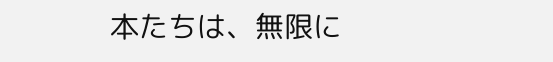本たちは、無限に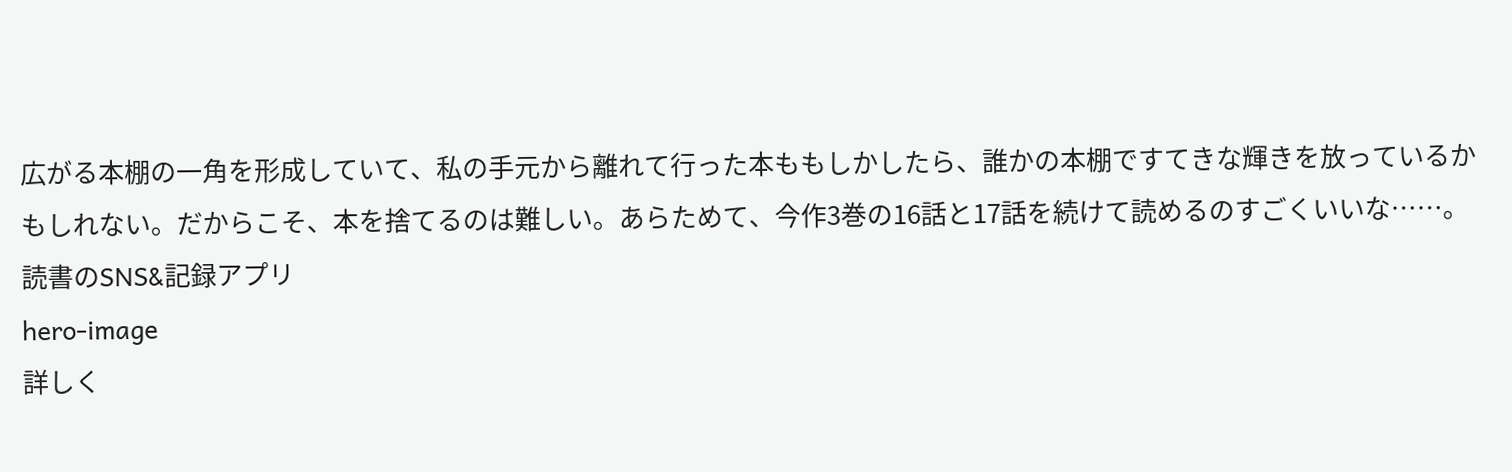広がる本棚の一角を形成していて、私の手元から離れて行った本ももしかしたら、誰かの本棚ですてきな輝きを放っているかもしれない。だからこそ、本を捨てるのは難しい。あらためて、今作3巻の16話と17話を続けて読めるのすごくいいな……。
読書のSNS&記録アプリ
hero-image
詳しく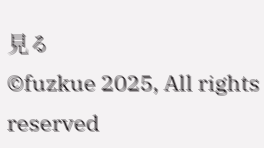見る
©fuzkue 2025, All rights reserved